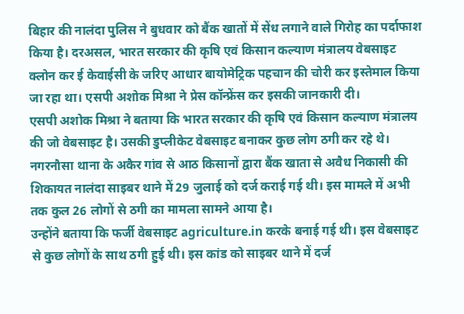बिहार की नालंदा पुलिस ने बुधवार को बैंक खातों में सेंध लगाने वाले गिरोह का पर्दाफाश किया है। दरअसल, भारत सरकार की कृषि एवं किसान कल्याण मंत्रालय वेबसाइट क्लोन कर ई केवाईसी के जरिए आधार बायोमेट्रिक पहचान की चोरी कर इस्तेमाल किया जा रहा था। एसपी अशोक मिश्रा ने प्रेस कॉन्फ्रेंस कर इसकी जानकारी दी।
एसपी अशोक मिश्रा ने बताया कि भारत सरकार की कृषि एवं किसान कल्याण मंत्रालय की जो वेबसाइट है। उसकी डुप्लीकेट वेबसाइट बनाकर कुछ लोग ठगी कर रहे थे। नगरनौसा थाना के अकैर गांव से आठ किसानों द्वारा बैंक खाता से अवैध निकासी की शिकायत नालंदा साइबर थाने में 29 जुलाई को दर्ज कराई गई थी। इस मामले में अभी तक कुल 26 लोगों से ठगी का मामला सामने आया है।
उन्होंने बताया कि फर्जी वेबसाइट agriculture.in करके बनाई गई थी। इस वेबसाइट से कुछ लोगों के साथ ठगी हुई थी। इस कांड को साइबर थाने में दर्ज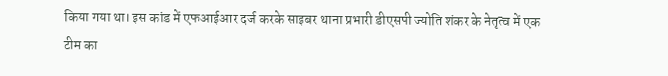किया गया था। इस कांड में एफआईआर दर्ज करके साइबर थाना प्रभारी डीएसपी ज्योति शंकर के नेतृत्व में एक टीम का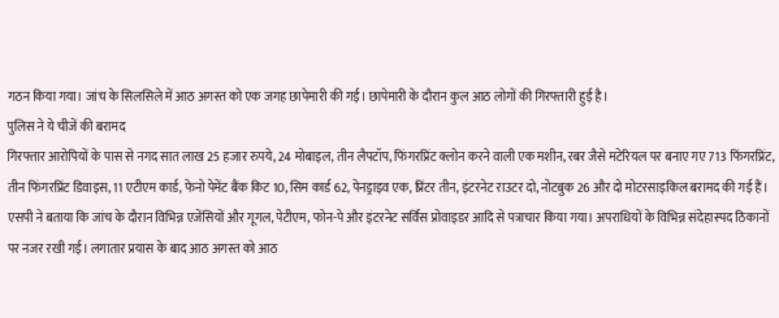गठन किया गया। जांच के सिलसिले में आठ अगस्त को एक जगह छापेमारी की गई। छापेमारी के दौरान कुल आठ लोगों की गिरफ्तारी हुई है।
पुलिस ने ये चीजें की बरामद
गिरफ्तार आरोपियों के पास से नगद सात लाख 25 हजार रुपये, 24 मोबाइल, तीन लैपटॉप, फिंगरप्रिंट क्लोन करने वाली एक मशीन, रबर जैसे मटेरियल पर बनाए गए 713 फिंगरप्रिंट, तीन फिंगरप्रिंट डिवाइस, 11 एटीएम कार्ड, फेनो पेमेंट बैंक किट 10, सिम कार्ड 62, पेनड्राइव एक, प्रिंटर तीन, इंटरनेट राउटर दो, नोटबुक 26 और दो मोटरसाइकिल बरामद की गई हैं।
एसपी ने बताया कि जांच के दौरान विभिन्न एजेंसियों और गूगल, पेटीएम, फोन-पे और इंटरनेट सर्विस प्रोवाइडर आदि से पत्राचार किया गया। अपराधियों के विभिन्न संदेहास्पद ठिकानों पर नजर रखी गई। लगातार प्रयास के बाद आठ अगस्त को आठ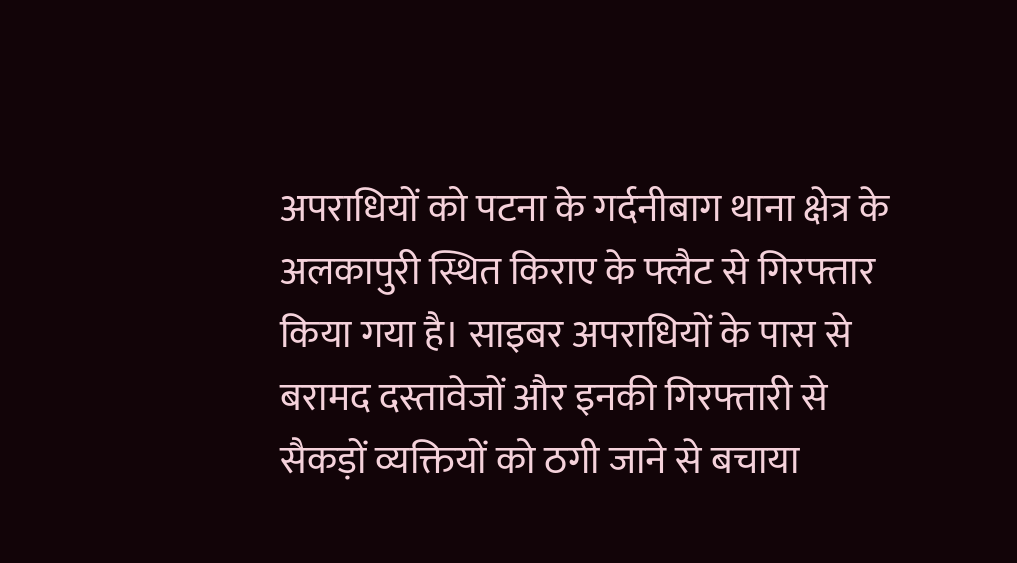अपराधियों को पटना के गर्दनीबाग थाना क्षेत्र के अलकापुरी स्थित किराए के फ्लैट से गिरफ्तार किया गया है। साइबर अपराधियों के पास से बरामद दस्तावेजों और इनकी गिरफ्तारी से सैकड़ों व्यक्तियों को ठगी जाने से बचाया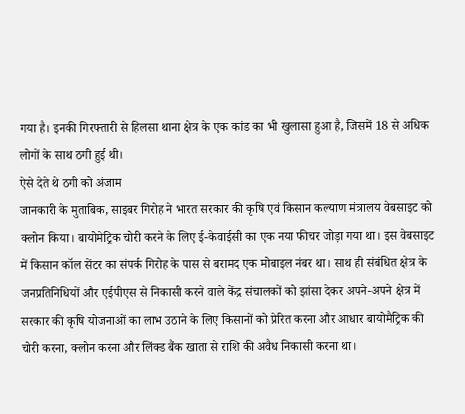गया है। इनकी गिरफ्तारी से हिलसा थाना क्षेत्र के एक कांड का भी खुलासा हुआ है, जिसमें 18 से अधिक लोगों के साथ ठगी हुई थी।
ऐसे देते थे ठगी को अंजाम
जानकारी के मुताबिक, साइबर गिरोह ने भारत सरकार की कृषि एवं किसान कल्याण मंत्रालय वेबसाइट को क्लोन किया। बायोमेट्रिक चोरी करने के लिए ई-केवाईसी का एक नया फीचर जोड़ा गया था। इस वेबसाइट में किसान कॉल सेंटर का संपर्क गिरोह के पास से बरामद एक मोबाइल नंबर था। साथ ही संबंधित क्षेत्र के जनप्रतिनिधियों और एईपीएस से निकासी करने वाले केंद्र संचालकों को झांसा देकर अपने-अपने क्षेत्र में सरकार की कृषि योजनाओं का लाभ उठाने के लिए किसानों को प्रेरित करना और आधार बायोमैट्रिक की चोरी करना, क्लोन करना और लिंक्ड बैंक खाता से राशि की अवैध निकासी करना था।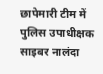छापेमारी टीम में पुलिस उपाधीक्षक साइबर नालंदा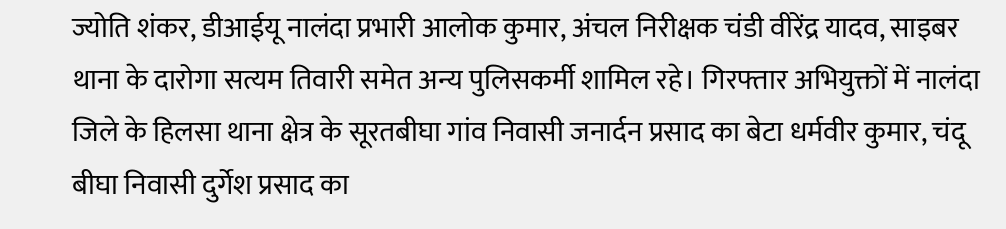ज्योति शंकर, डीआईयू नालंदा प्रभारी आलोक कुमार, अंचल निरीक्षक चंडी वीरेंद्र यादव, साइबर थाना के दारोगा सत्यम तिवारी समेत अन्य पुलिसकर्मी शामिल रहे। गिरफ्तार अभियुक्तों में नालंदा जिले के हिलसा थाना क्षेत्र के सूरतबीघा गांव निवासी जनार्दन प्रसाद का बेटा धर्मवीर कुमार, चंदू बीघा निवासी दुर्गेश प्रसाद का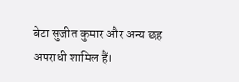बेटा सुजीत कुमार और अन्य छह अपराधी शामिल हैं।